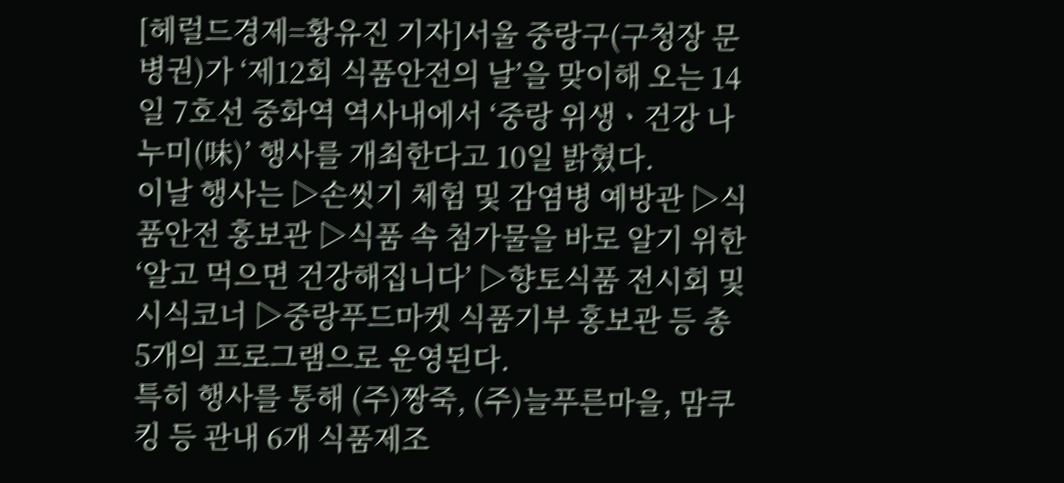[헤럴드경제=황유진 기자]서울 중랑구(구청장 문병권)가 ‘제12회 식품안전의 날’을 맞이해 오는 14일 7호선 중화역 역사내에서 ‘중랑 위생ㆍ건강 나누미(味)’ 행사를 개최한다고 10일 밝혔다.
이날 행사는 ▷손씻기 체험 및 감염병 예방관 ▷식품안전 홍보관 ▷식품 속 첨가물을 바로 알기 위한 ‘알고 먹으면 건강해집니다’ ▷향토식품 전시회 및 시식코너 ▷중랑푸드마켓 식품기부 홍보관 등 총 5개의 프로그램으로 운영된다.
특히 행사를 통해 (주)짱죽, (주)늘푸른마을, 맘쿠킹 등 관내 6개 식품제조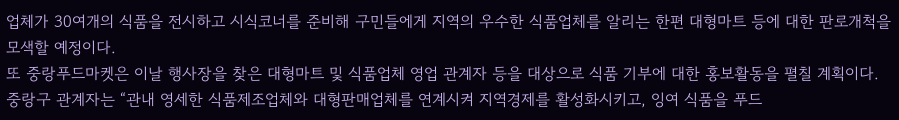업체가 30여개의 식품을 전시하고 시식코너를 준비해 구민들에게 지역의 우수한 식품업체를 알리는 한편 대형마트 등에 대한 판로개척을 모색할 예정이다.
또 중랑푸드마켓은 이날 행사장을 찾은 대형마트 및 식품업체 영업 관계자 등을 대상으로 식품 기부에 대한 홍보활동을 펼칠 계획이다.
중랑구 관계자는 “관내 영세한 식품제조업체와 대형판매업체를 연계시켜 지역경제를 활성화시키고, 잉여 식품을 푸드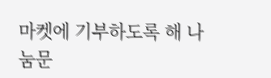마켓에 기부하도록 해 나눔문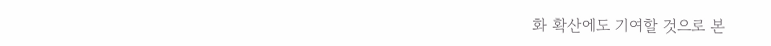화 확산에도 기여할 것으로 본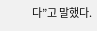다”고 말했다.